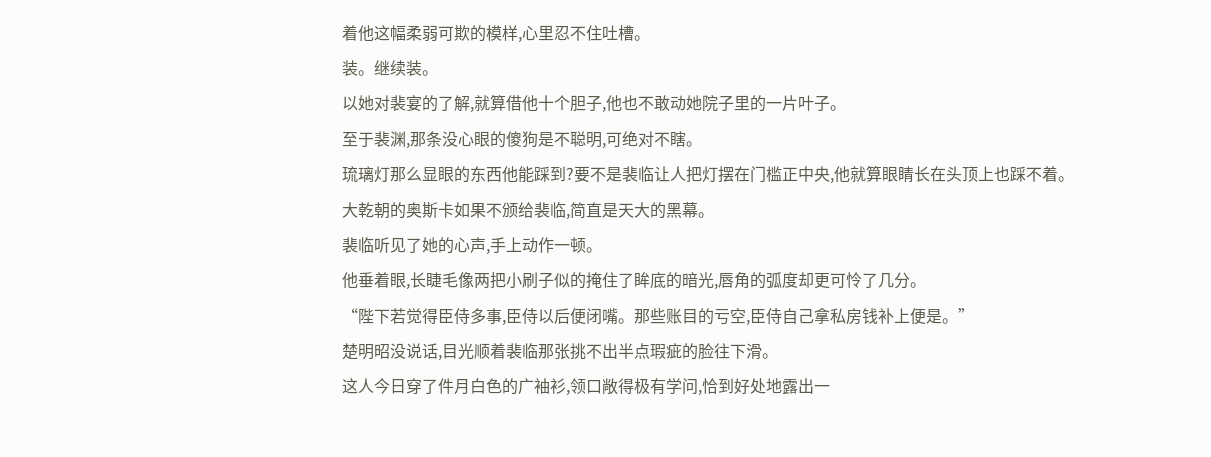着他这幅柔弱可欺的模样,心里忍不住吐槽。
装。继续装。
以她对裴宴的了解,就算借他十个胆子,他也不敢动她院子里的一片叶子。
至于裴渊,那条没心眼的傻狗是不聪明,可绝对不瞎。
琉璃灯那么显眼的东西他能踩到?要不是裴临让人把灯摆在门槛正中央,他就算眼睛长在头顶上也踩不着。
大乾朝的奥斯卡如果不颁给裴临,简直是天大的黑幕。
裴临听见了她的心声,手上动作一顿。
他垂着眼,长睫毛像两把小刷子似的掩住了眸底的暗光,唇角的弧度却更可怜了几分。
“陛下若觉得臣侍多事,臣侍以后便闭嘴。那些账目的亏空,臣侍自己拿私房钱补上便是。”
楚明昭没说话,目光顺着裴临那张挑不出半点瑕疵的脸往下滑。
这人今日穿了件月白色的广袖衫,领口敞得极有学问,恰到好处地露出一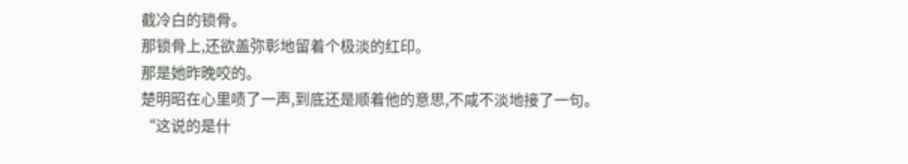截冷白的锁骨。
那锁骨上,还欲盖弥彰地留着个极淡的红印。
那是她昨晚咬的。
楚明昭在心里啧了一声,到底还是顺着他的意思,不咸不淡地接了一句。
“这说的是什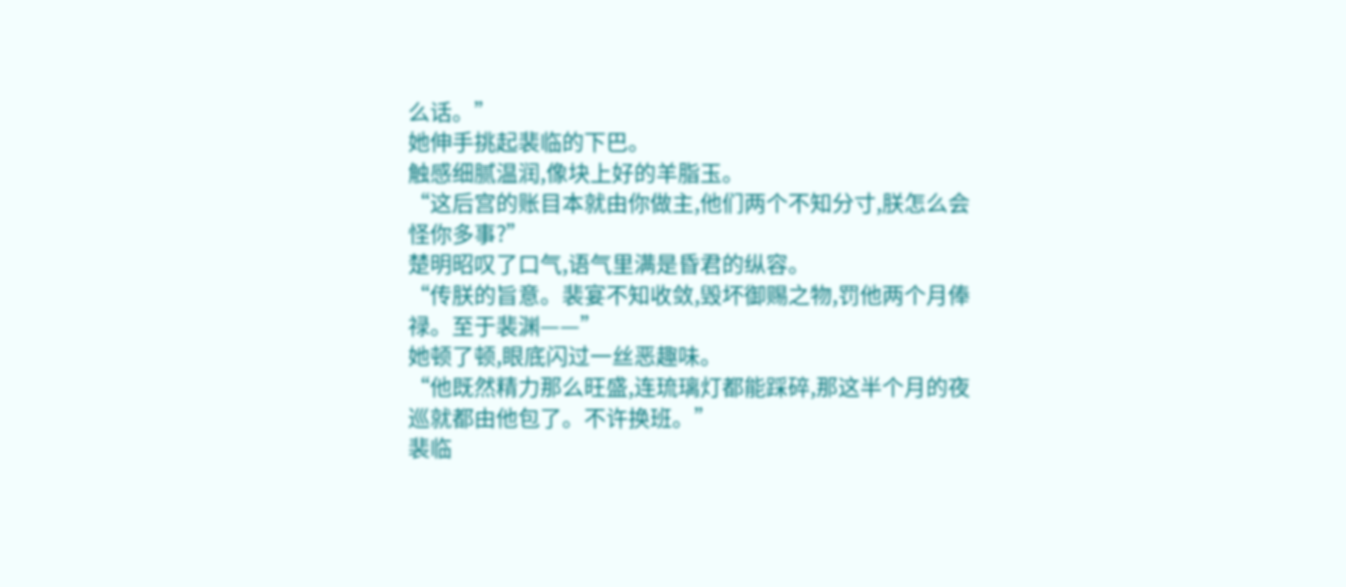么话。”
她伸手挑起裴临的下巴。
触感细腻温润,像块上好的羊脂玉。
“这后宫的账目本就由你做主,他们两个不知分寸,朕怎么会怪你多事?”
楚明昭叹了口气,语气里满是昏君的纵容。
“传朕的旨意。裴宴不知收敛,毁坏御赐之物,罚他两个月俸禄。至于裴渊——”
她顿了顿,眼底闪过一丝恶趣味。
“他既然精力那么旺盛,连琉璃灯都能踩碎,那这半个月的夜巡就都由他包了。不许换班。”
裴临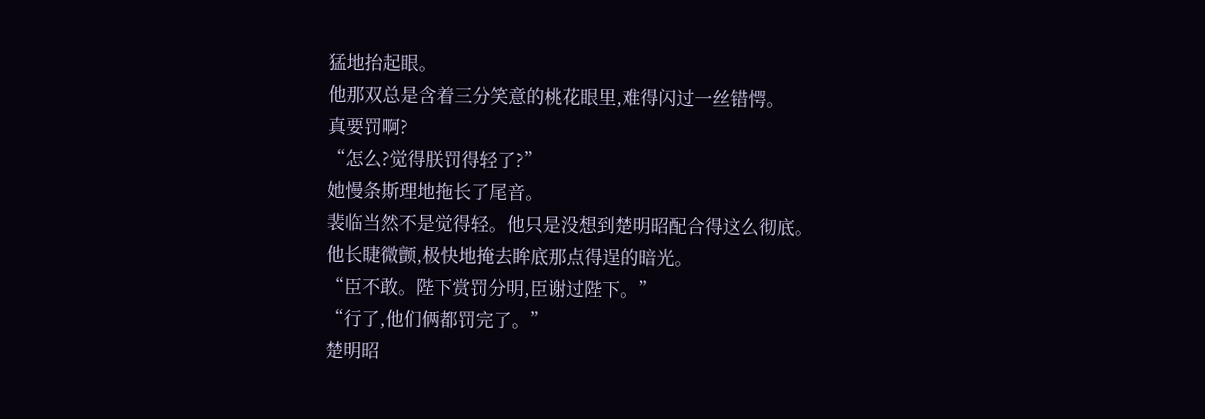猛地抬起眼。
他那双总是含着三分笑意的桃花眼里,难得闪过一丝错愕。
真要罚啊?
“怎么?觉得朕罚得轻了?”
她慢条斯理地拖长了尾音。
裴临当然不是觉得轻。他只是没想到楚明昭配合得这么彻底。
他长睫微颤,极快地掩去眸底那点得逞的暗光。
“臣不敢。陛下赏罚分明,臣谢过陛下。”
“行了,他们俩都罚完了。”
楚明昭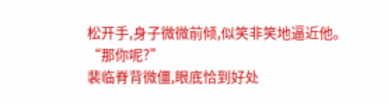松开手,身子微微前倾,似笑非笑地逼近他。
“那你呢?”
裴临脊背微僵,眼底恰到好处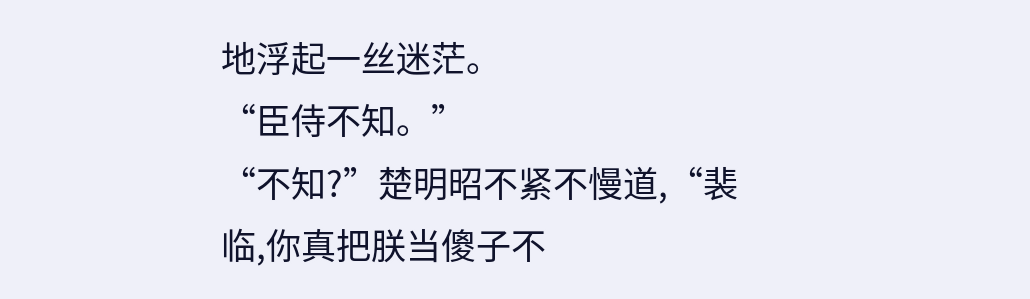地浮起一丝迷茫。
“臣侍不知。”
“不知?”楚明昭不紧不慢道,“裴临,你真把朕当傻子不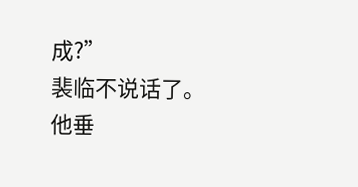成?”
裴临不说话了。
他垂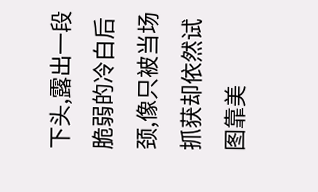下头,露出一段脆弱的冷白后颈,像只被当场抓获却依然试图靠美